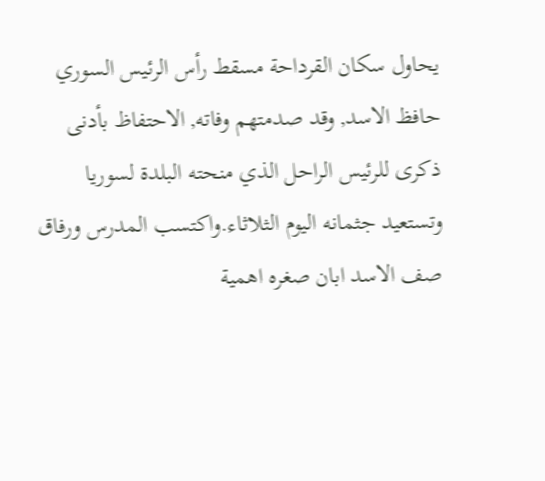يحاول سكان القرداحة مسقط رأس الرئيس السوري حافظ الاسد, وقد صدمتهم وفاته, الاحتفاظ بأدنى ذكرى للرئيس الراحل الذي منحته البلدة لسوريا وتستعيد جثمانه اليوم الثلاثاء.واكتسب المدرس ورفاق صف الاسد ابان صغره اهمية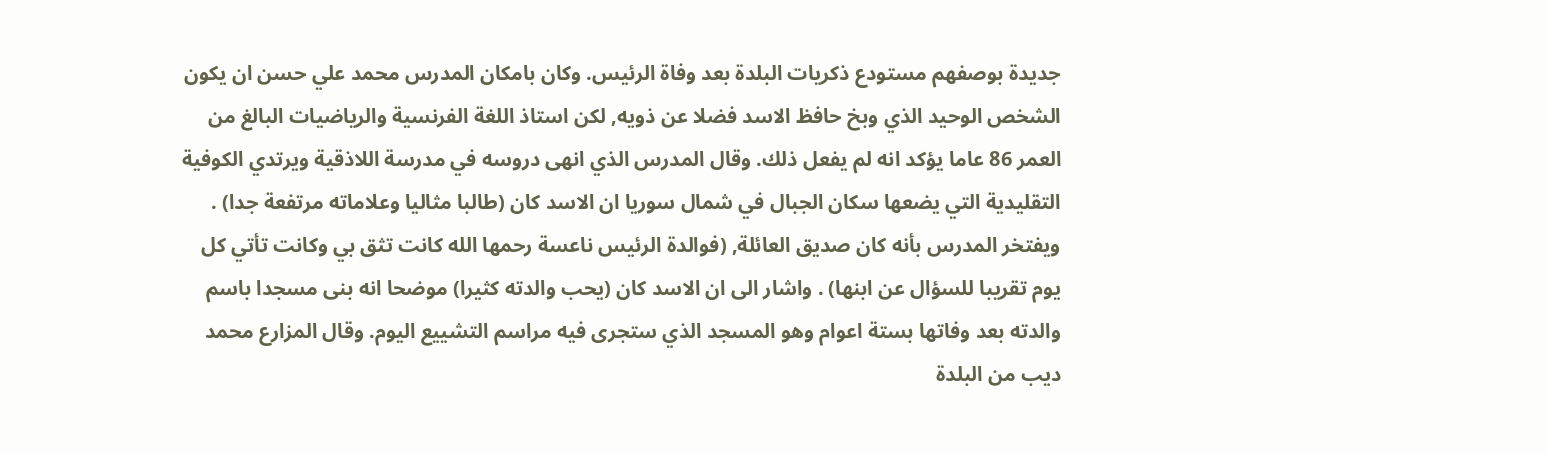جديدة بوصفهم مستودع ذكريات البلدة بعد وفاة الرئيس. وكان بامكان المدرس محمد علي حسن ان يكون الشخص الوحيد الذي وبخ حافظ الاسد فضلا عن ذويه, لكن استاذ اللغة الفرنسية والرياضيات البالغ من العمر 86 عاما يؤكد انه لم يفعل ذلك. وقال المدرس الذي انهى دروسه في مدرسة اللاذقية ويرتدي الكوفية التقليدية التي يضعها سكان الجبال في شمال سوريا ان الاسد كان (طالبا مثاليا وعلاماته مرتفعة جدا) . ويفتخر المدرس بأنه كان صديق العائلة, (فوالدة الرئيس ناعسة رحمها الله كانت تثق بي وكانت تأتي كل يوم تقريبا للسؤال عن ابنها) . واشار الى ان الاسد كان (يحب والدته كثيرا) موضحا انه بنى مسجدا باسم والدته بعد وفاتها بستة اعوام وهو المسجد الذي ستجرى فيه مراسم التشييع اليوم. وقال المزارع محمد ديب من البلدة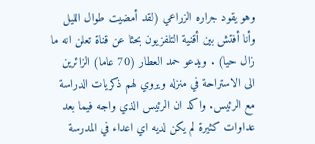وهو يقود جراره الزراعي (لقد أمضيت طوال الليل وأنا أفتش بين أقنية التلفزيون بحثا عن قناة تعلن انه ما زال حيا) . ويدعو حمد العطار (70 عاما) الزائرين الى الاستراحة في منزله ويروي لهم ذكريات الدراسة مع الرئيس. واكد ان الرئيس الذي واجه فيما بعد عداوات كثيرة لم يكن لديه اي اعداء في المدرسة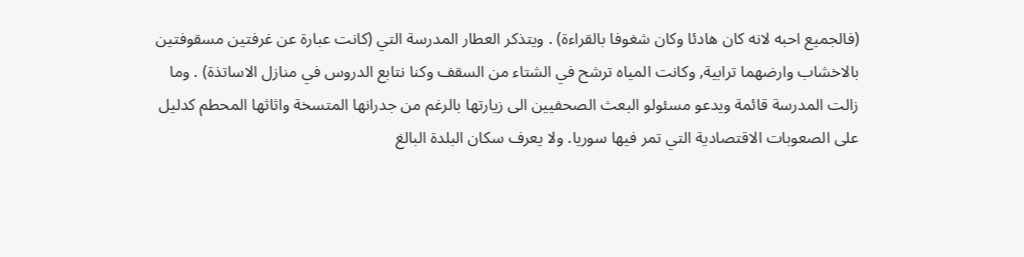(فالجميع احبه لانه كان هادئا وكان شغوفا بالقراءة) . ويتذكر العطار المدرسة التي (كانت عبارة عن غرفتين مسقوفتين بالاخشاب وارضهما ترابية, وكانت المياه ترشح في الشتاء من السقف وكنا نتابع الدروس في منازل الاساتذة) . وما زالت المدرسة قائمة ويدعو مسئولو البعث الصحفيين الى زيارتها بالرغم من جدرانها المتسخة واثاثها المحطم كدليل على الصعوبات الاقتصادية التي تمر فيها سوريا. ولا يعرف سكان البلدة البالغ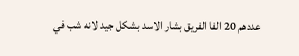عددهم 20 الفا الفريق بشار الاسد بشكل جيد لانه شب في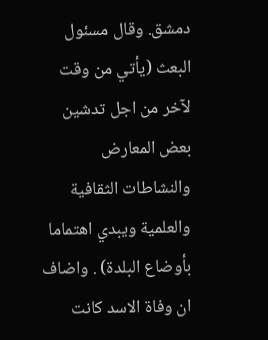دمشق. وقال مسئول البعث (يأتي من وقت لآخر من اجل تدشين بعض المعارض والنشاطات الثقافية والعلمية ويبدي اهتماما بأوضاع البلدة) . واضاف ان وفاة الاسد كانت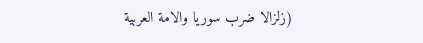(زلزالا ضرب سوريا والامة العربية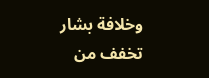وخلافة بشار تخفف من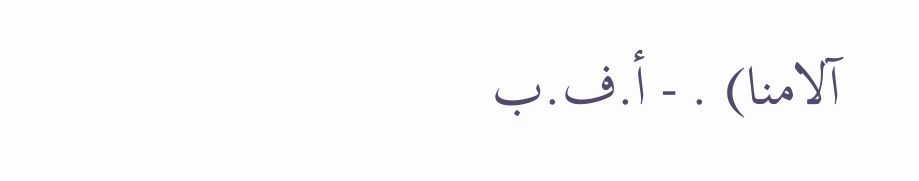آلامنا) . - أ.ف.ب